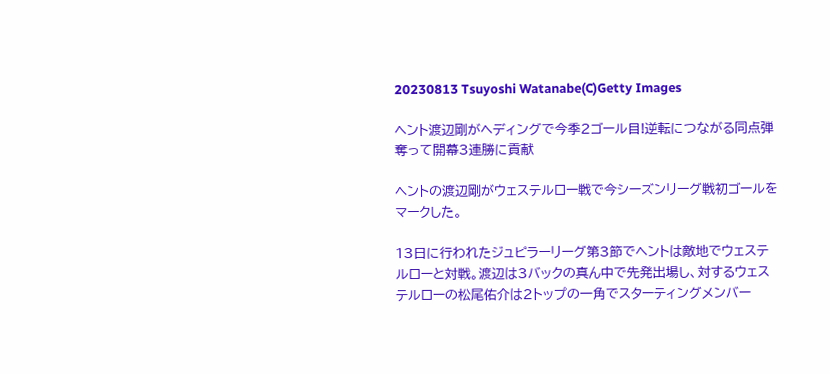20230813 Tsuyoshi Watanabe(C)Getty Images

ヘント渡辺剛がヘディングで今季2ゴール目!逆転につながる同点弾奪って開幕3連勝に貢献

ヘントの渡辺剛がウェステルロー戦で今シーズンリーグ戦初ゴールをマークした。

13日に行われたジュピラーリーグ第3節でヘントは敵地でウェステルローと対戦。渡辺は3バックの真ん中で先発出場し、対するウェステルローの松尾佑介は2トップの一角でスターティングメンバー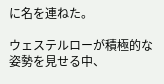に名を連ねた。

ウェステルローが積極的な姿勢を見せる中、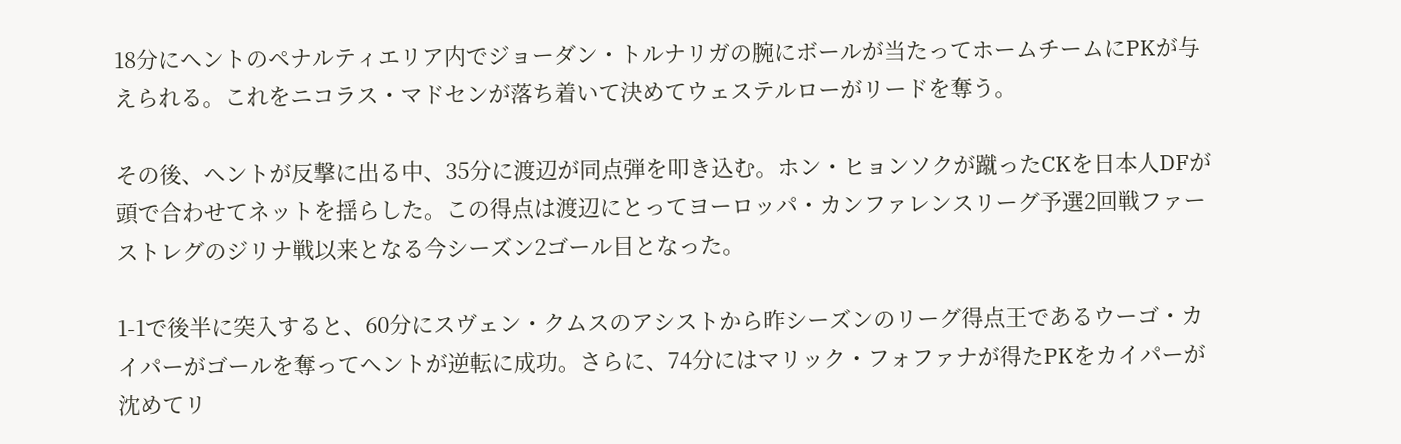18分にヘントのペナルティエリア内でジョーダン・トルナリガの腕にボールが当たってホームチームにPKが与えられる。これをニコラス・マドセンが落ち着いて決めてウェステルローがリードを奪う。

その後、ヘントが反撃に出る中、35分に渡辺が同点弾を叩き込む。ホン・ヒョンソクが蹴ったCKを日本人DFが頭で合わせてネットを揺らした。この得点は渡辺にとってヨーロッパ・カンファレンスリーグ予選2回戦ファーストレグのジリナ戦以来となる今シーズン2ゴール目となった。

1-1で後半に突入すると、60分にスヴェン・クムスのアシストから昨シーズンのリーグ得点王であるウーゴ・カイパーがゴールを奪ってヘントが逆転に成功。さらに、74分にはマリック・フォファナが得たPKをカイパーが沈めてリ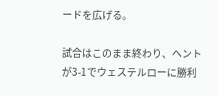ードを広げる。

試合はこのまま終わり、ヘントが3-1でウェステルローに勝利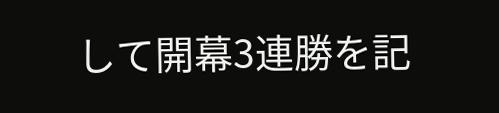して開幕3連勝を記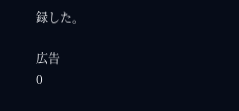録した。

広告
0